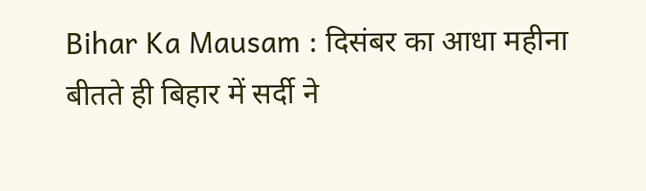Bihar Ka Mausam : दिसंबर का आधा महीना बीतते ही बिहार में सर्दी ने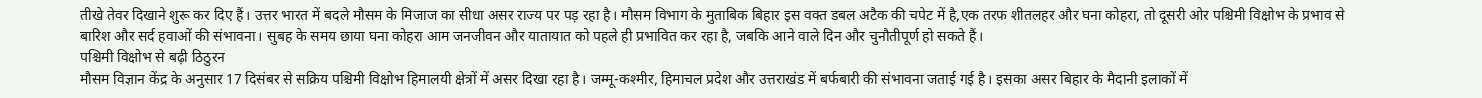तीखे तेवर दिखाने शुरू कर दिए हैं। उत्तर भारत में बदले मौसम के मिजाज का सीधा असर राज्य पर पड़ रहा है। मौसम विभाग के मुताबिक बिहार इस वक्त डबल अटैक की चपेट में है,एक तरफ शीतलहर और घना कोहरा, तो दूसरी ओर पश्चिमी विक्षोभ के प्रभाव से बारिश और सर्द हवाओं की संभावना। सुबह के समय छाया घना कोहरा आम जनजीवन और यातायात को पहले ही प्रभावित कर रहा है, जबकि आने वाले दिन और चुनौतीपूर्ण हो सकते हैं।
पश्चिमी विक्षोभ से बढ़ी ठिठुरन
मौसम विज्ञान केंद्र के अनुसार 17 दिसंबर से सक्रिय पश्चिमी विक्षोभ हिमालयी क्षेत्रों में असर दिखा रहा है। जम्मू-कश्मीर, हिमाचल प्रदेश और उत्तराखंड में बर्फबारी की संभावना जताई गई है। इसका असर बिहार के मैदानी इलाकों में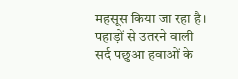महसूस किया जा रहा है। पहाड़ों से उतरने वाली सर्द पछुआ हवाओं के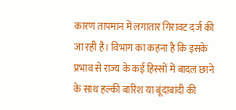कारण तापमान में लगातार गिरावट दर्ज की जा रही है। विभाग का कहना है कि इसके प्रभाव से राज्य के कई हिस्सों में बादल छाने के साथ हल्की बारिश या बूंदाबांदी की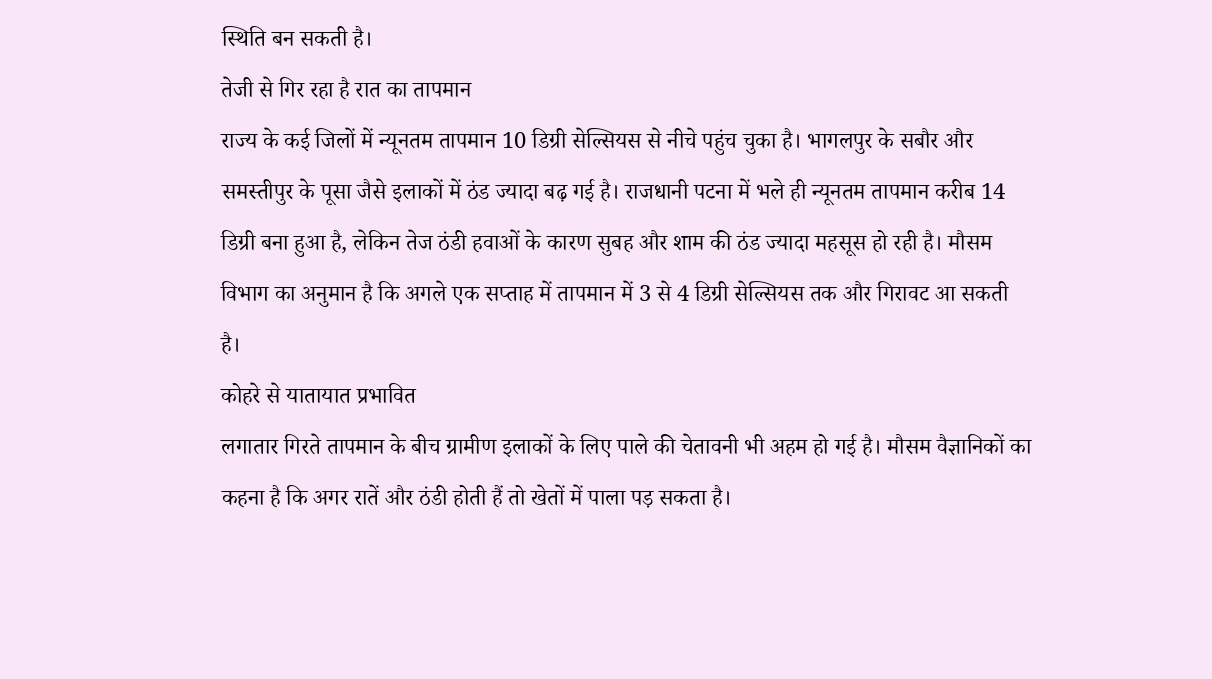स्थिति बन सकती है।
तेजी से गिर रहा है रात का तापमान
राज्य के कई जिलों में न्यूनतम तापमान 10 डिग्री सेल्सियस से नीचे पहुंच चुका है। भागलपुर के सबौर और समस्तीपुर के पूसा जैसे इलाकों में ठंड ज्यादा बढ़ गई है। राजधानी पटना में भले ही न्यूनतम तापमान करीब 14 डिग्री बना हुआ है, लेकिन तेज ठंडी हवाओं के कारण सुबह और शाम की ठंड ज्यादा महसूस हो रही है। मौसम विभाग का अनुमान है कि अगले एक सप्ताह में तापमान में 3 से 4 डिग्री सेल्सियस तक और गिरावट आ सकती है।
कोहरे से यातायात प्रभावित
लगातार गिरते तापमान के बीच ग्रामीण इलाकों के लिए पाले की चेतावनी भी अहम हो गई है। मौसम वैज्ञानिकों का कहना है कि अगर रातें और ठंडी होती हैं तो खेतों में पाला पड़ सकता है।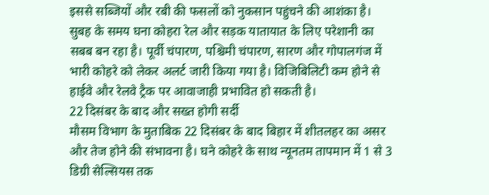इससे सब्जियों और रबी की फसलों को नुकसान पहुंचने की आशंका है। सुबह के समय घना कोहरा रेल और सड़क यातायात के लिए परेशानी का सबब बन रहा है। पूर्वी चंपारण, पश्चिमी चंपारण, सारण और गोपालगंज में भारी कोहरे को लेकर अलर्ट जारी किया गया है। विजिबिलिटी कम होने से हाईवे और रेलवे ट्रैक पर आवाजाही प्रभावित हो सकती है।
22 दिसंबर के बाद और सख्त होगी सर्दी
मौसम विभाग के मुताबिक 22 दिसंबर के बाद बिहार में शीतलहर का असर और तेज होने की संभावना है। घने कोहरे के साथ न्यूनतम तापमान में 1 से 3 डिग्री सेल्सियस तक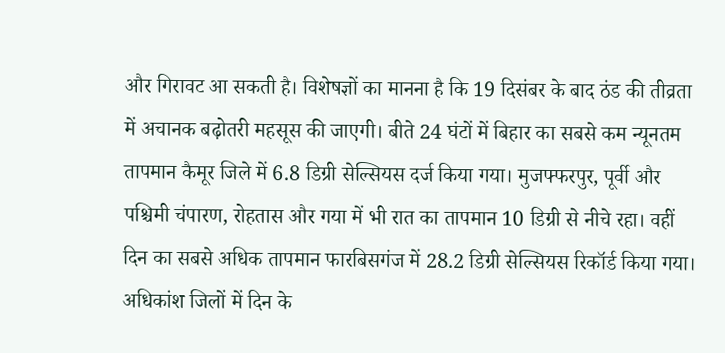और गिरावट आ सकती है। विशेषज्ञों का मानना है कि 19 दिसंबर के बाद ठंड की तीव्रता में अचानक बढ़ोतरी महसूस की जाएगी। बीते 24 घंटों में बिहार का सबसे कम न्यूनतम तापमान कैमूर जिले में 6.8 डिग्री सेल्सियस दर्ज किया गया। मुजफ्फरपुर, पूर्वी और पश्चिमी चंपारण, रोहतास और गया में भी रात का तापमान 10 डिग्री से नीचे रहा। वहीं दिन का सबसे अधिक तापमान फारबिसगंज में 28.2 डिग्री सेल्सियस रिकॉर्ड किया गया। अधिकांश जिलों में दिन के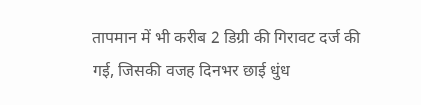तापमान में भी करीब 2 डिग्री की गिरावट दर्ज की गई, जिसकी वजह दिनभर छाई धुंध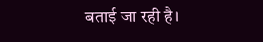बताई जा रही है।